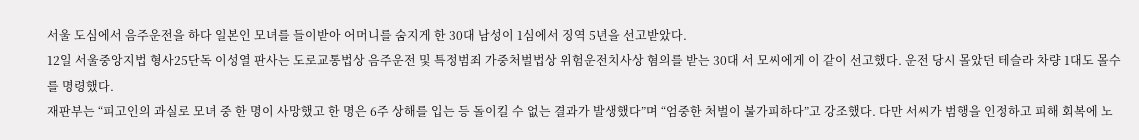서울 도심에서 음주운전을 하다 일본인 모녀를 들이받아 어머니를 숨지게 한 30대 남성이 1심에서 징역 5년을 선고받았다.
12일 서울중앙지법 형사25단독 이성열 판사는 도로교통법상 음주운전 및 특정범죄 가중처벌법상 위험운전치사상 혐의를 받는 30대 서 모씨에게 이 같이 선고했다. 운전 당시 몰았던 테슬라 차량 1대도 몰수를 명령했다.
재판부는 “피고인의 과실로 모녀 중 한 명이 사망했고 한 명은 6주 상해를 입는 등 돌이킬 수 없는 결과가 발생했다”며 “엄중한 처벌이 불가피하다”고 강조했다. 다만 서씨가 범행을 인정하고 피해 회복에 노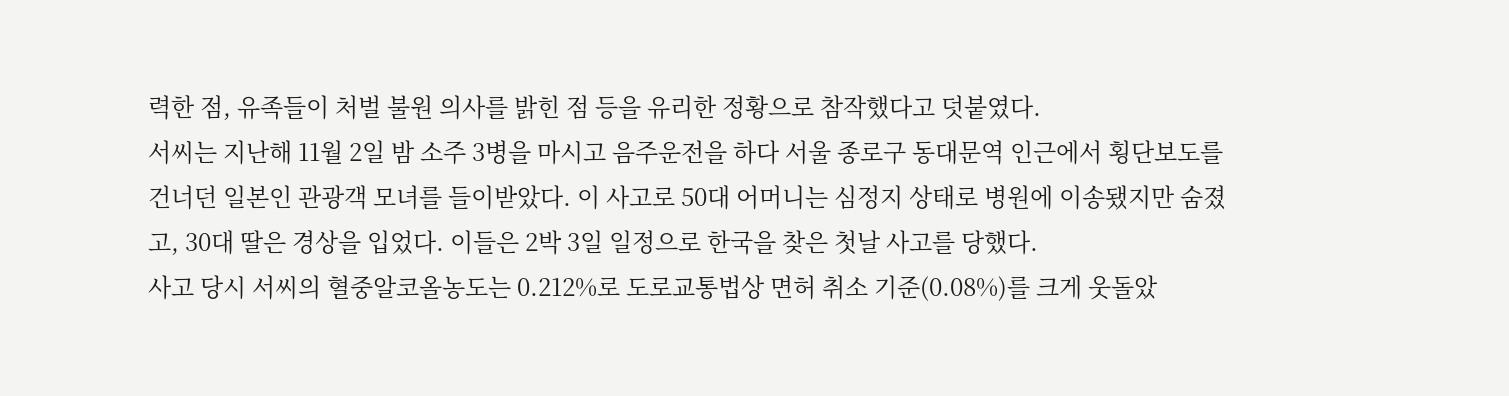력한 점, 유족들이 처벌 불원 의사를 밝힌 점 등을 유리한 정황으로 참작했다고 덧붙였다.
서씨는 지난해 11월 2일 밤 소주 3병을 마시고 음주운전을 하다 서울 종로구 동대문역 인근에서 횡단보도를 건너던 일본인 관광객 모녀를 들이받았다. 이 사고로 50대 어머니는 심정지 상태로 병원에 이송됐지만 숨졌고, 30대 딸은 경상을 입었다. 이들은 2박 3일 일정으로 한국을 찾은 첫날 사고를 당했다.
사고 당시 서씨의 혈중알코올농도는 0.212%로 도로교통법상 면허 취소 기준(0.08%)를 크게 웃돌았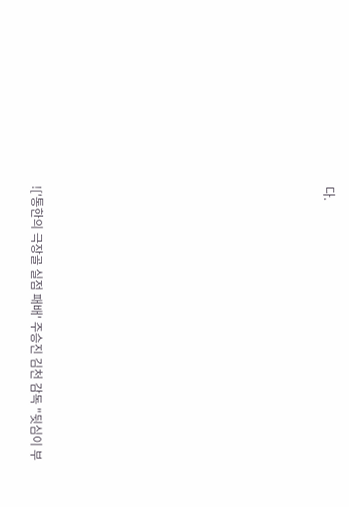다.











!['통한의 극장골 실점 패배' 주승진 김천 감독 "뒷심이 부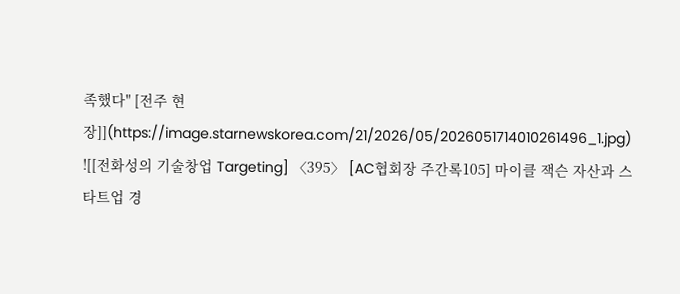족했다" [전주 현장]](https://image.starnewskorea.com/21/2026/05/2026051714010261496_1.jpg)
![[전화성의 기술창업 Targeting] 〈395〉 [AC협회장 주간록105] 마이클 잭슨 자산과 스타트업 경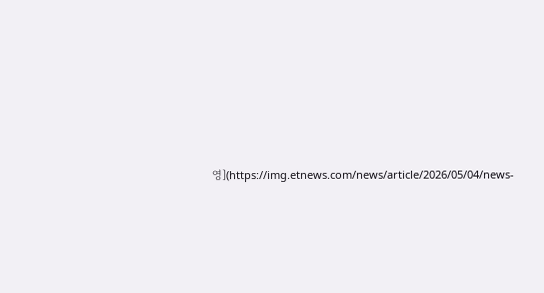영](https://img.etnews.com/news/article/2026/05/04/news-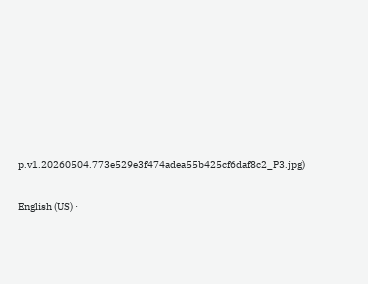p.v1.20260504.773e529e3f474adea55b425cf6daf8c2_P3.jpg)


English (US) ·